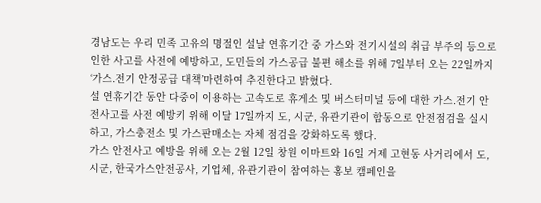경남도는 우리 민족 고유의 명절인 설날 연휴기간 중 가스와 전기시설의 취급 부주의 등으로 인한 사고를 사전에 예방하고, 도민들의 가스공급 불편 해소를 위해 7일부터 오는 22일까지 ‘가스.전기 안정공급 대책’마련하여 추진한다고 밝혔다.
설 연휴기간 동안 다중이 이용하는 고속도로 휴게소 및 버스터미널 등에 대한 가스.전기 안전사고를 사전 예방키 위해 이달 17일까지 도, 시군, 유관기관이 합동으로 안전점검을 실시하고, 가스충전소 및 가스판매소는 자체 점검을 강화하도록 했다.
가스 안전사고 예방을 위해 오는 2월 12일 창원 이마트와 16일 거제 고현동 사거리에서 도, 시군, 한국가스안전공사, 기업체, 유관기관이 참여하는 홍보 캠페인을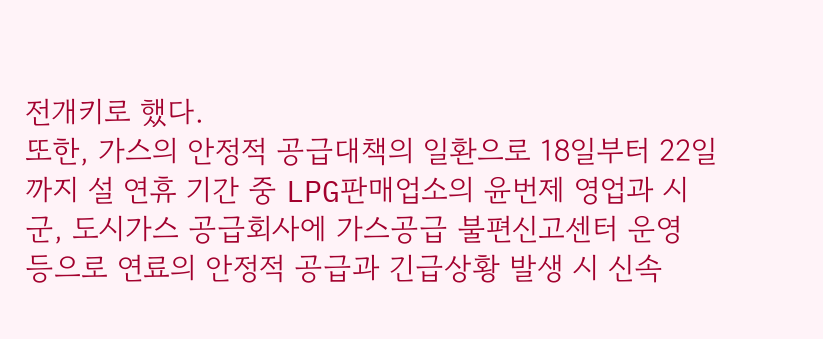전개키로 했다.
또한, 가스의 안정적 공급대책의 일환으로 18일부터 22일까지 설 연휴 기간 중 LPG판매업소의 윤번제 영업과 시군, 도시가스 공급회사에 가스공급 불편신고센터 운영 등으로 연료의 안정적 공급과 긴급상황 발생 시 신속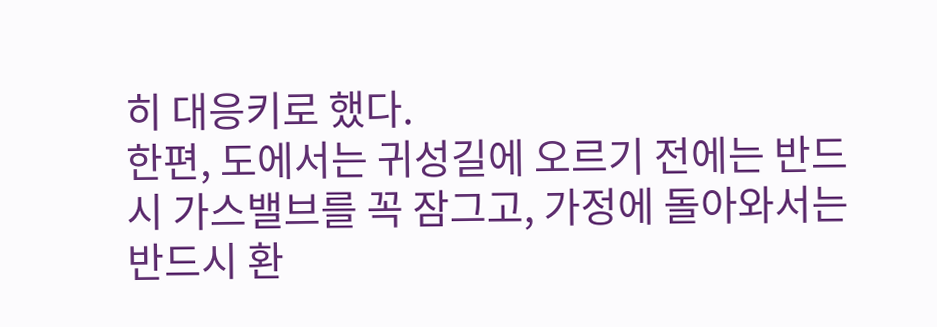히 대응키로 했다.
한편, 도에서는 귀성길에 오르기 전에는 반드시 가스밸브를 꼭 잠그고, 가정에 돌아와서는 반드시 환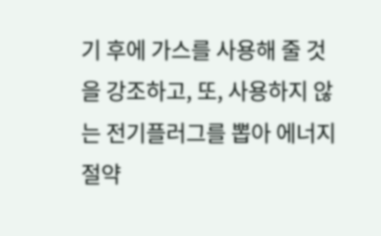기 후에 가스를 사용해 줄 것을 강조하고, 또, 사용하지 않는 전기플러그를 뽑아 에너지 절약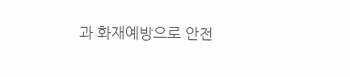과 화재예방으로 안전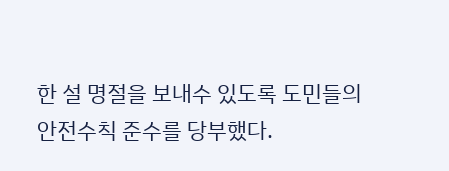한 설 명절을 보내수 있도록 도민들의 안전수칙 준수를 당부했다.